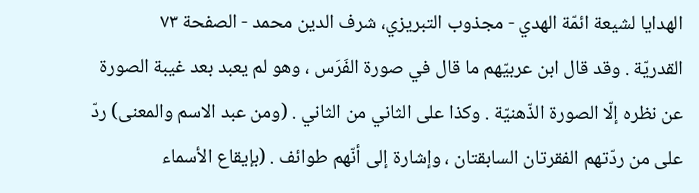الهدايا لشيعة ائمّة الهدي - مجذوب التبریزي، شرف الدین محمد - الصفحة ٧٣
القدريّة . وقد قال ابن عربيّهم ما قال في صورة الفَرَس ، وهو لم يعبد بعد غيبة الصورة عن نظره إلّا الصورة الذّهنيّة . وكذا على الثاني من الثاني . (ومن عبد الاسم والمعنى) ردّ على من ردّتهم الفقرتان السابقتان ، وإشارة إلى أنّهم طوائف . (بإيقاع الأسماء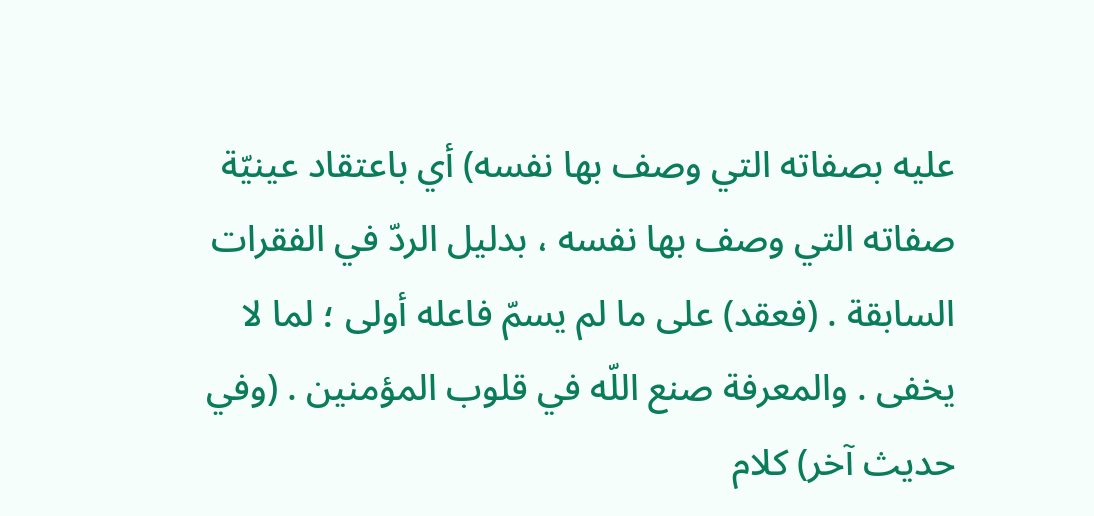عليه بصفاته التي وصف بها نفسه) أي باعتقاد عينيّة صفاته التي وصف بها نفسه ، بدليل الردّ في الفقرات السابقة . (فعقد) على ما لم يسمّ فاعله أولى ؛ لما لا يخفى . والمعرفة صنع اللّه في قلوب المؤمنين . (وفي حديث آخر) كلام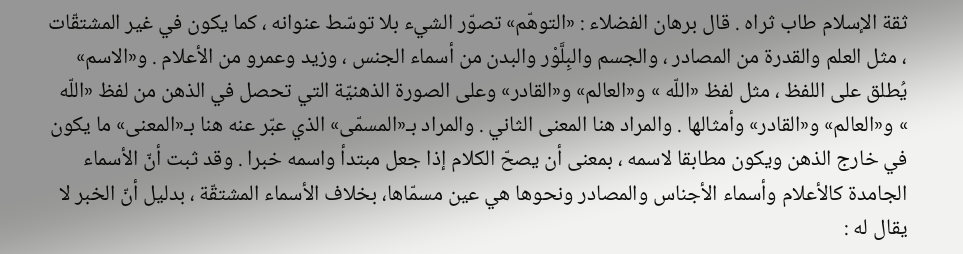ثقة الإسلام طاب ثراه . قال برهان الفضلاء : «التوهّم» تصوّر الشيء بلا توسّط عنوانه ، كما يكون في غير المشتقّات ، مثل العلم والقدرة من المصادر ، والجسم والبِلَّوْر والبدن من أسماء الجنس ، وزيد وعمرو من الأعلام . و«الاسم» يُطلق على اللفظ ، مثل لفظ «اللّه » و«العالم» و«القادر» وعلى الصورة الذهنيّة التي تحصل في الذهن من لفظ «اللّه » و«العالم» و«القادر» وأمثالها . والمراد هنا المعنى الثاني . والمراد بـ«المسمّى» الذي عبّر عنه هنا بـ«المعنى» ما يكون في خارج الذهن ويكون مطابقا لاسمه ، بمعنى أن يصحّ الكلام إذا جعل مبتدأ واسمه خبرا . وقد ثبت أنّ الأسماء الجامدة كالأعلام وأسماء الأجناس والمصادر ونحوها هي عين مسمّاها، بخلاف الأسماء المشتقّة ، بدليل أنّ الخبر لا يقال له :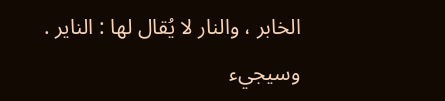الخابر ، والنار لا يُقال لها : الناير . وسيجيء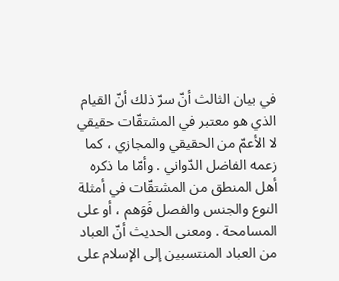في بيان الثالث أنّ سرّ ذلك أنّ القيام الذي هو معتبر في المشتقّات حقيقي لا الأعمّ من الحقيقي والمجازي ، كما زعمه الفاضل الدّواني . وأمّا ما ذكره أهل المنطق من المشتقّات في أمثلة النوع والجنس والفصل فَوَهم ، أو على المسامحة . ومعنى الحديث أنّ العباد من العباد المنتسبين إلى الإسلام على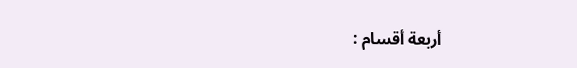أربعة أقسام :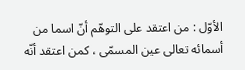الأوّل : من اعتقد على التوهّم أنّ اسما من أسمائه تعالى عين المسمّى ، كمن اعتقد أنّه